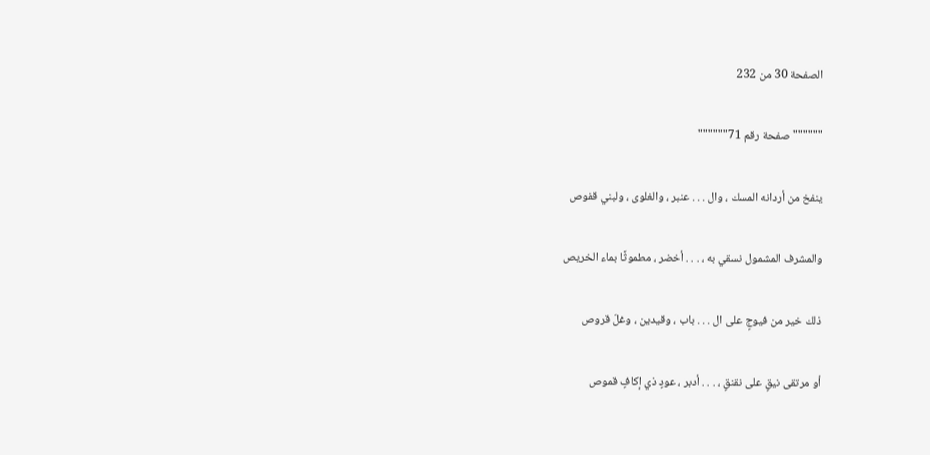الصفحة 30 من 232

""""""صفحة رقم 71""""""

ينفخ من أردانه المسك ، وال . . . عنبر ، والغلوى ، ولبني قفوص

والمشرف المشمول نسقي به ، . . . أخضر ، مطموثًا بماء الخريص

ذلك خير من فيوجٍ على ال . . . باب ، وقيدين ، وغلّ قروص

أو مرتقى نيقٍ على نقنقٍ ، . . . أدبر ، عودٍ ذي إكافٍ قموص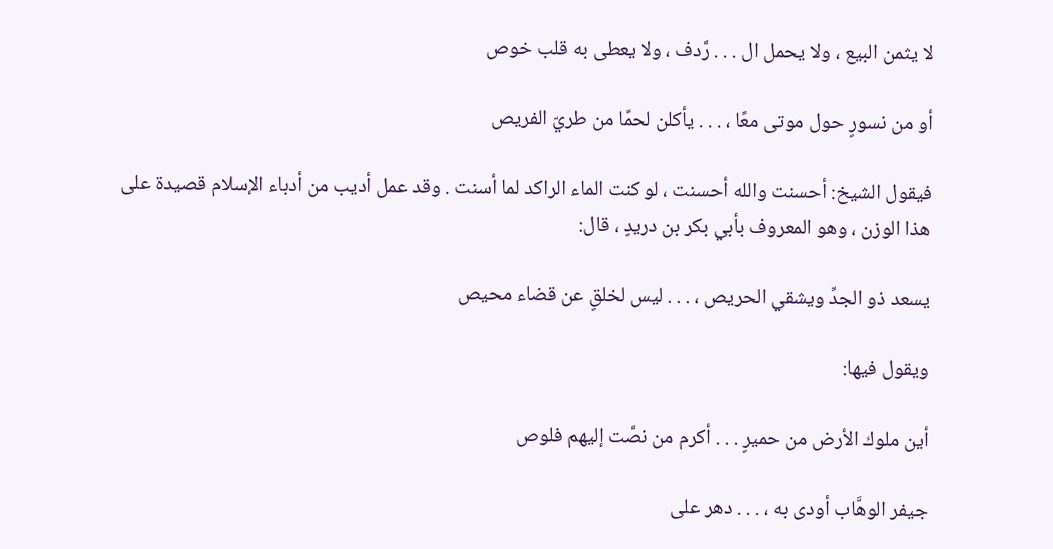لا يثمن البيع ، ولا يحمل ال . . . رَّدف ، ولا يعطى به قلب خوص

أو من نسورٍ حول موتى معًا ، . . . يأكلن لحمًا من طريّ الفريص

فيقول الشيخ: أحسنت والله أحسنت ، لو كنت الماء الراكد لما أسنت . وقد عمل أديب من أدباء الإسلام قصيدة على هذا الوزن ، وهو المعروف بأبي بكر بن دريدٍ ، قال:

يسعد ذو الجدِّ ويشقي الحريص ، . . . ليس لخلقٍ عن قضاء محيص

ويقول فيها:

أين ملوك الأرض من حميرٍ . . . أكرم من نصَّت إليهم فلوص

جيفر الوهَّاب أودى به ، . . . دهر على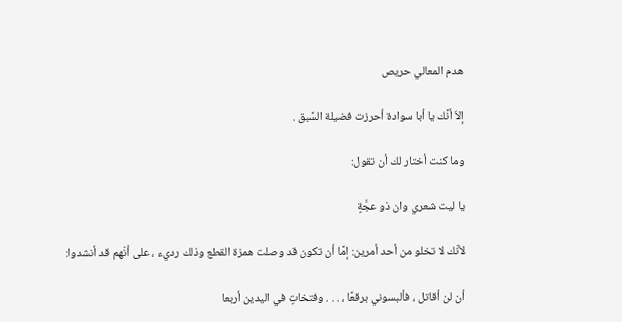هدم المعالي حريص

إلاّ أنَّك يا أبا سوادة أحرزت فضيلة السَّبق .

وما كنت أختار لك أن تقول:

يا ليت شعري وان ذو عجَّةٍ

لأنّك لا تخلو من أحد أمرين: إمَّا أن تكون قد وصلت همزة القطع وذلك رديء ، على أنّهم قد أنشدوا:

أن لن أقاتل ، فألبسوني برقعًا ، . . . وفتخاتٍ في اليدين أربعا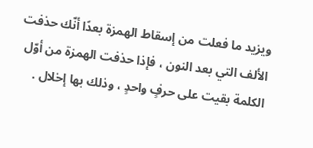ويزيد ما فعلت من إسقاط الهمزة بعدًا أنّك حذفت الألف التي بعد النون ، فإذا حذفت الهمزة من أوّل الكلمة بقيت على حرفٍ واحدٍ ، وذلك بها إخلال .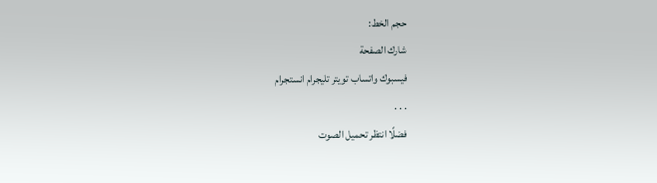حجم الخط:
شارك الصفحة
فيسبوك واتساب تويتر تليجرام انستجرام
. . .
فضلًا انتظر تحميل الصوت